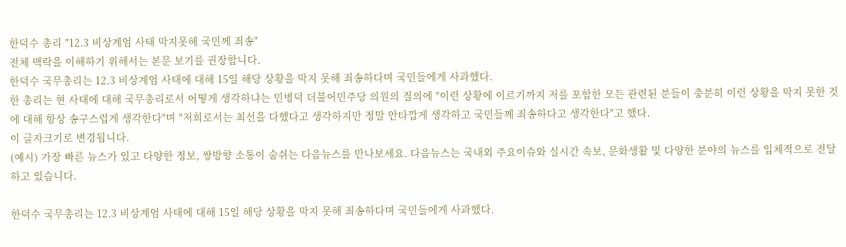한덕수 총리 "12.3 비상계엄 사태 막지못해 국민께 죄송"
전체 맥락을 이해하기 위해서는 본문 보기를 권장합니다.
한덕수 국무총리는 12.3 비상계엄 사태에 대해 15일 해당 상황을 막지 못해 죄송하다며 국민들에게 사과했다.
한 총리는 현 사태에 대해 국무총리로서 어떻게 생각하냐는 민병덕 더불어민주당 의원의 질의에 "이런 상황에 이르기까지 저를 포함한 모든 관련된 분들이 충분히 이런 상황을 막지 못한 것에 대해 항상 송구스럽게 생각한다"며 "저희로서는 최선을 다했다고 생각하지만 정말 안타깝게 생각하고 국민들께 죄송하다고 생각한다"고 했다.
이 글자크기로 변경됩니다.
(예시) 가장 빠른 뉴스가 있고 다양한 정보, 쌍방향 소통이 숨쉬는 다음뉴스를 만나보세요. 다음뉴스는 국내외 주요이슈와 실시간 속보, 문화생활 및 다양한 분야의 뉴스를 입체적으로 전달하고 있습니다.

한덕수 국무총리는 12.3 비상계엄 사태에 대해 15일 해당 상황을 막지 못해 죄송하다며 국민들에게 사과했다.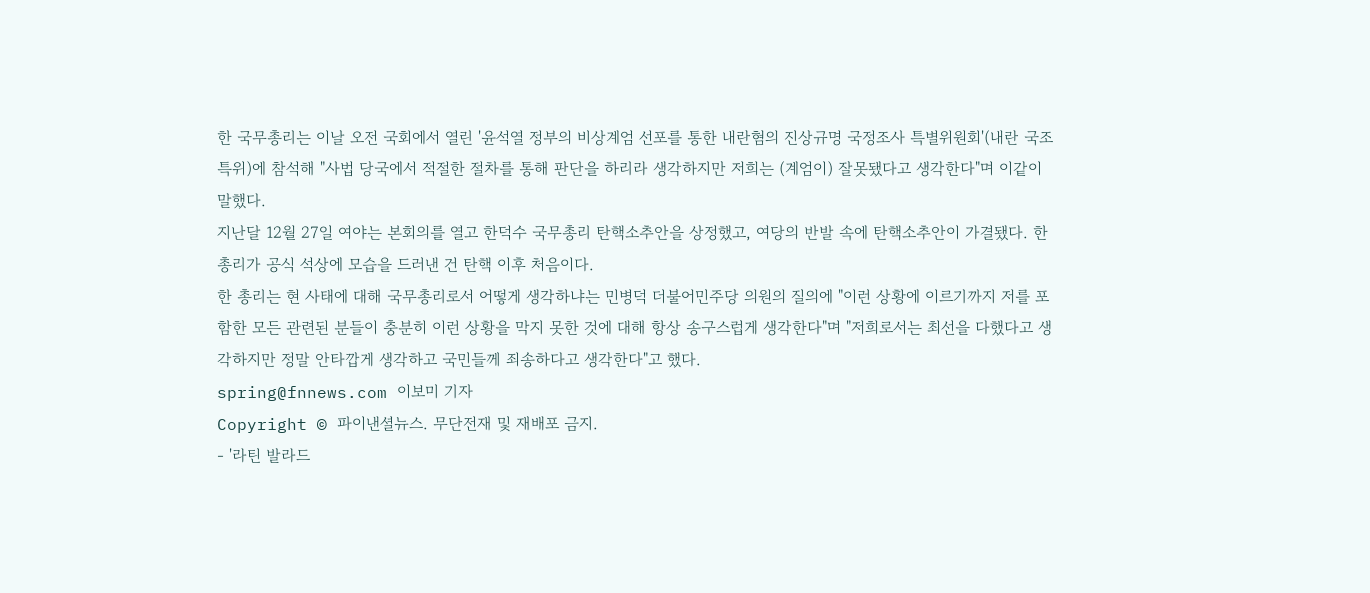한 국무총리는 이날 오전 국회에서 열린 '윤석열 정부의 비상계엄 선포를 통한 내란혐의 진상규명 국정조사 특별위원회'(내란 국조특위)에 참석해 "사법 당국에서 적절한 절차를 통해 판단을 하리라 생각하지만 저희는 (계엄이) 잘못됐다고 생각한다"며 이같이 말했다.
지난달 12월 27일 여야는 본회의를 열고 한덕수 국무총리 탄핵소추안을 상정했고, 여당의 반발 속에 탄핵소추안이 가결됐다. 한 총리가 공식 석상에 모습을 드러낸 건 탄핵 이후 처음이다.
한 총리는 현 사태에 대해 국무총리로서 어떻게 생각하냐는 민병덕 더불어민주당 의원의 질의에 "이런 상황에 이르기까지 저를 포함한 모든 관련된 분들이 충분히 이런 상황을 막지 못한 것에 대해 항상 송구스럽게 생각한다"며 "저희로서는 최선을 다했다고 생각하지만 정말 안타깝게 생각하고 국민들께 죄송하다고 생각한다"고 했다.
spring@fnnews.com 이보미 기자
Copyright © 파이낸셜뉴스. 무단전재 및 재배포 금지.
- '라틴 발라드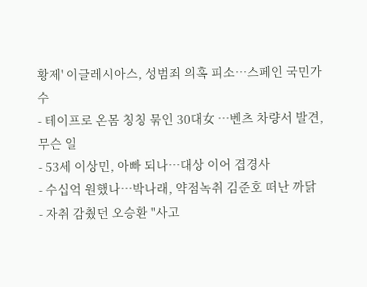황제' 이글레시아스, 성범죄 의혹 피소…스페인 국민가수
- 테이프로 온몸 칭칭 묶인 30대女 …벤츠 차량서 발견, 무슨 일
- 53세 이상민, 아빠 되나…대상 이어 겹경사
- 수십억 원했나…박나래, 약점녹취 김준호 떠난 까닭
- 자취 감췄던 오승환 "사고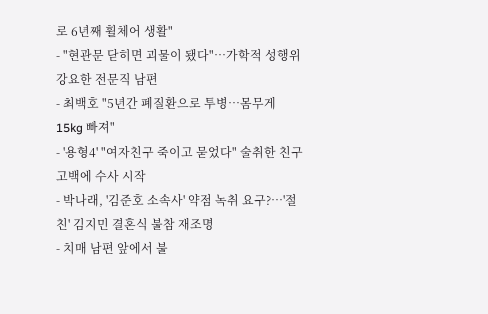로 6년째 휠체어 생활"
- "현관문 닫히면 괴물이 됐다"…가학적 성행위 강요한 전문직 남편
- 최백호 "5년간 폐질환으로 투병…몸무게 15kg 빠져"
- '용형4' "여자친구 죽이고 묻었다" 술취한 친구 고백에 수사 시작
- 박나래, '김준호 소속사' 약점 녹취 요구?…'절친' 김지민 결혼식 불참 재조명
- 치매 남편 앞에서 불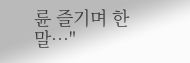륜 즐기며 한 말…"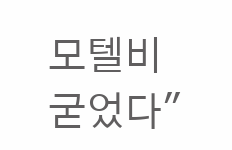모텔비 굳었다"